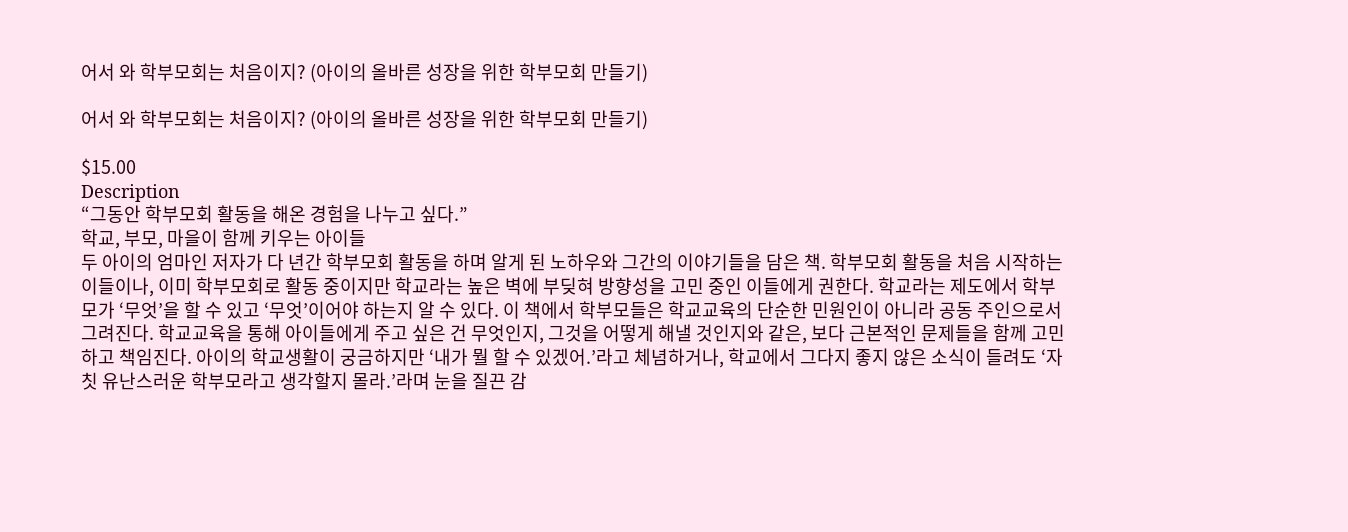어서 와 학부모회는 처음이지? (아이의 올바른 성장을 위한 학부모회 만들기)

어서 와 학부모회는 처음이지? (아이의 올바른 성장을 위한 학부모회 만들기)

$15.00
Description
“그동안 학부모회 활동을 해온 경험을 나누고 싶다.”
학교, 부모, 마을이 함께 키우는 아이들
두 아이의 엄마인 저자가 다 년간 학부모회 활동을 하며 알게 된 노하우와 그간의 이야기들을 담은 책. 학부모회 활동을 처음 시작하는 이들이나, 이미 학부모회로 활동 중이지만 학교라는 높은 벽에 부딪혀 방향성을 고민 중인 이들에게 권한다. 학교라는 제도에서 학부모가 ‘무엇’을 할 수 있고 ‘무엇’이어야 하는지 알 수 있다. 이 책에서 학부모들은 학교교육의 단순한 민원인이 아니라 공동 주인으로서 그려진다. 학교교육을 통해 아이들에게 주고 싶은 건 무엇인지, 그것을 어떻게 해낼 것인지와 같은, 보다 근본적인 문제들을 함께 고민하고 책임진다. 아이의 학교생활이 궁금하지만 ‘내가 뭘 할 수 있겠어.’라고 체념하거나, 학교에서 그다지 좋지 않은 소식이 들려도 ‘자칫 유난스러운 학부모라고 생각할지 몰라.’라며 눈을 질끈 감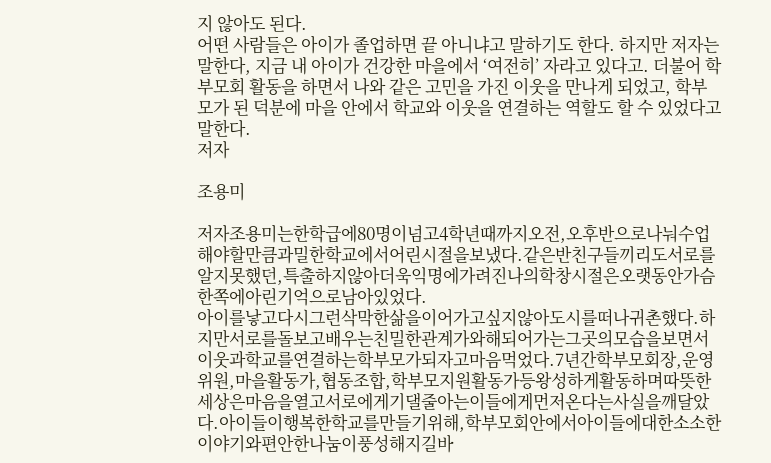지 않아도 된다.
어떤 사람들은 아이가 졸업하면 끝 아니냐고 말하기도 한다. 하지만 저자는 말한다, 지금 내 아이가 건강한 마을에서 ‘여전히’ 자라고 있다고. 더불어 학부모회 활동을 하면서 나와 같은 고민을 가진 이웃을 만나게 되었고, 학부모가 된 덕분에 마을 안에서 학교와 이웃을 연결하는 역할도 할 수 있었다고 말한다.
저자

조용미

저자조용미는한학급에80명이넘고4학년때까지오전,오후반으로나눠수업해야할만큼과밀한학교에서어린시절을보냈다.같은반친구들끼리도서로를알지못했던,특출하지않아더욱익명에가려진나의학창시절은오랫동안가슴한쪽에아린기억으로남아있었다.
아이를낳고다시그런삭막한삶을이어가고싶지않아도시를떠나귀촌했다.하지만서로를돌보고배우는친밀한관계가와해되어가는그곳의모습을보면서이웃과학교를연결하는학부모가되자고마음먹었다.7년간학부모회장,운영위원,마을활동가,협동조합,학부모지원활동가등왕성하게활동하며따뜻한세상은마음을열고서로에게기댈줄아는이들에게먼저온다는사실을깨달았다.아이들이행복한학교를만들기위해,학부모회안에서아이들에대한소소한이야기와편안한나눔이풍성해지길바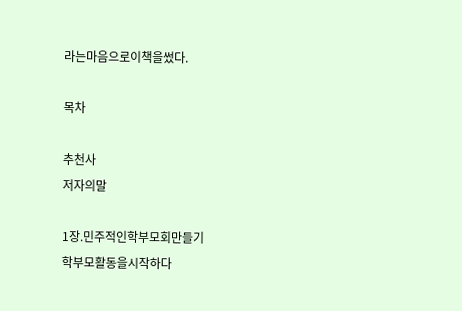라는마음으로이책을썼다.

목차

추천사
저자의말

1장.민주적인학부모회만들기
학부모활동을시작하다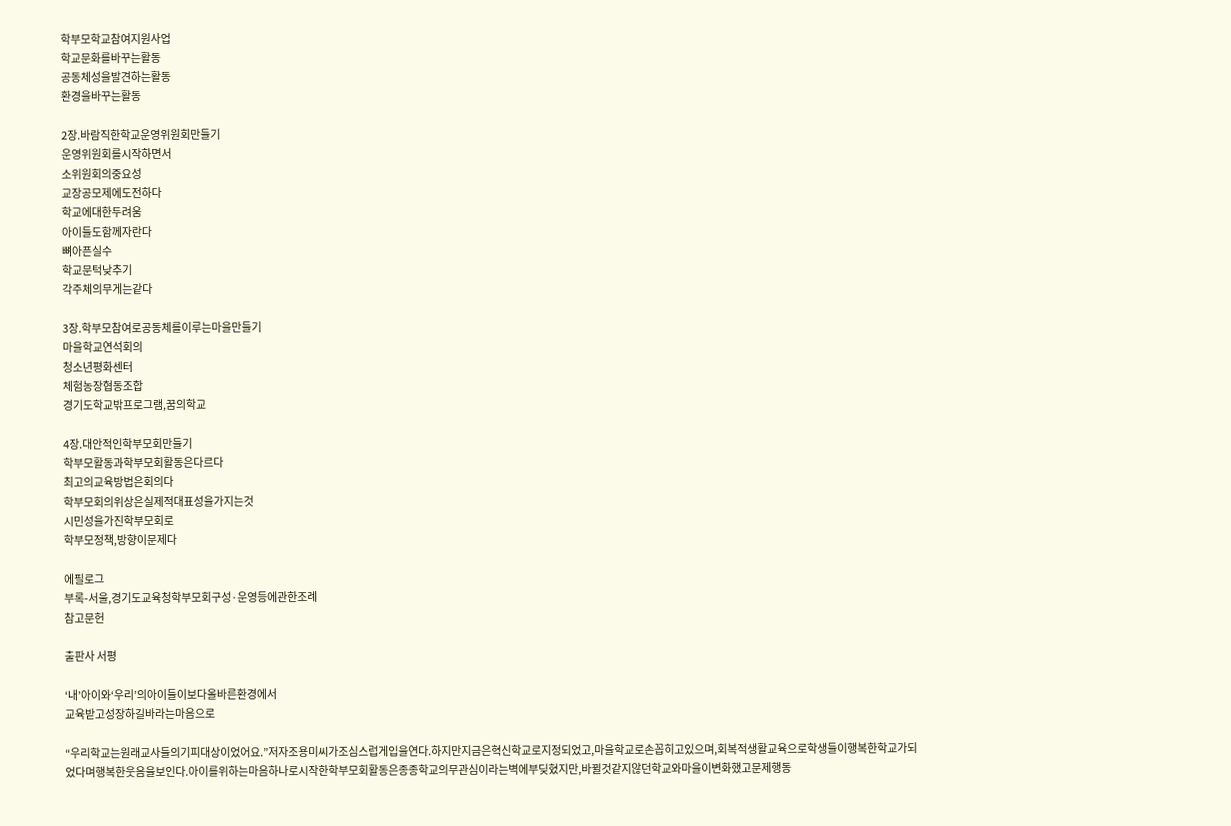학부모학교참여지원사업
학교문화를바꾸는활동
공동체성을발견하는활동
환경을바꾸는활동

2장.바람직한학교운영위원회만들기
운영위원회를시작하면서
소위원회의중요성
교장공모제에도전하다
학교에대한두려움
아이들도함께자란다
뼈아픈실수
학교문턱낮추기
각주체의무게는같다

3장.학부모참여로공동체를이루는마을만들기
마을학교연석회의
청소년평화센터
체험농장협동조합
경기도학교밖프로그램,꿈의학교

4장.대안적인학부모회만들기
학부모활동과학부모회활동은다르다
최고의교육방법은회의다
학부모회의위상은실제적대표성을가지는것
시민성을가진학부모회로
학부모정책,방향이문제다

에필로그
부록-서울,경기도교육청학부모회구성·운영등에관한조례
참고문헌

출판사 서평

‘내’아이와‘우리’의아이들이보다올바른환경에서
교육받고성장하길바라는마음으로

“우리학교는원래교사들의기피대상이었어요.”저자조용미씨가조심스럽게입을연다.하지만지금은혁신학교로지정되었고,마을학교로손꼽히고있으며,회복적생활교육으로학생들이행복한학교가되었다며행복한웃음을보인다.아이를위하는마음하나로시작한학부모회활동은종종학교의무관심이라는벽에부딪혔지만,바뀔것같지않던학교와마을이변화했고문제행동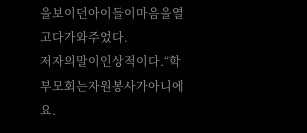을보이던아이들이마음을열고다가와주었다.
저자의말이인상적이다.“학부모회는자원봉사가아니에요.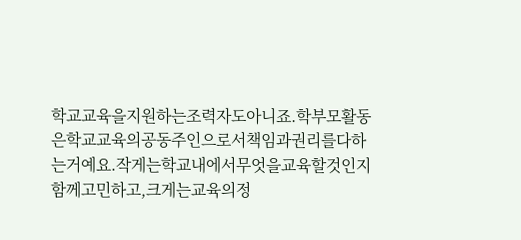학교교육을지원하는조력자도아니죠.학부모활동은학교교육의공동주인으로서책임과권리를다하는거예요.작게는학교내에서무엇을교육할것인지함께고민하고,크게는교육의정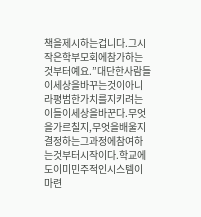책을제시하는겁니다.그시작은학부모회에참가하는것부터예요.”대단한사람들이세상을바꾸는것이아니라평범한가치를지키려는이들이세상을바꾼다.무엇을가르칠지,무엇을배울지결정하는그과정에참여하는것부터시작이다.학교에도이미민주적인시스템이마련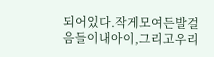되어있다.작게모여든발걸음들이내아이,그리고우리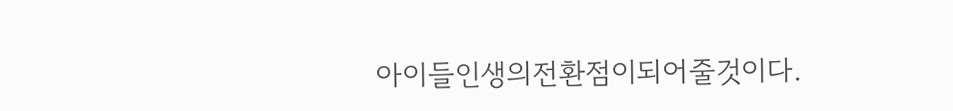아이들인생의전환점이되어줄것이다.